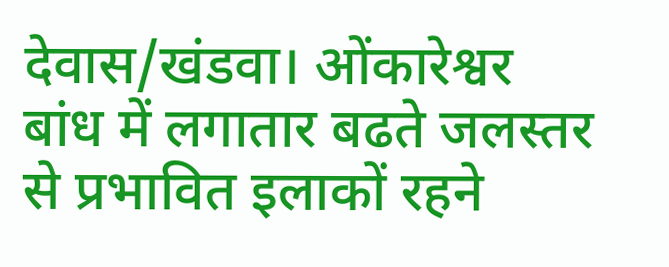देवास/खंडवा। ओंकारेश्वर बांध में लगातार बढते जलस्तर से प्रभावित इलाकों रहने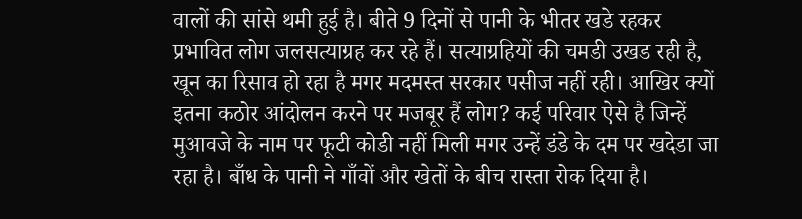वालों की सांसे थमी हुई है। बीते 9 दिनों से पानी के भीतर खडे रहकर प्रभावित लोग जलसत्याग्रह कर रहे हैं। सत्याग्रहियों की चमडी उखड रही है, खून का रिसाव हो रहा है मगर मदमस्त सरकार पसीज नहीं रही। आखिर क्यों इतना कठोर आंदोलन करने पर मजबूर हैं लोग? कई परिवार ऐसे है जिन्हें मुआवजे के नाम पर फूटी कोडी नहीं मिली मगर उन्हें डंडे के दम पर खदेडा जा रहा है। बाँध के पानी ने गाँवों और खेतों के बीच रास्ता रोक दिया है।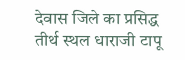देवास जिले का प्रसिद्ध तीर्थ स्थल धाराजी टापू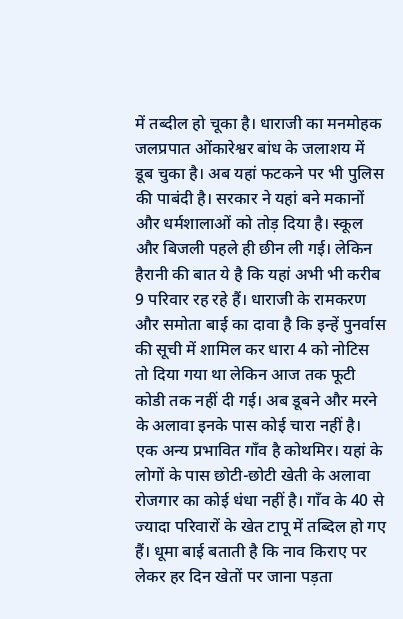में तब्दील हो चूका है। धाराजी का मनमोहक जलप्रपात ओंकारेश्वर बांध के जलाशय में डूब चुका है। अब यहां फटकने पर भी पुलिस की पाबंदी है। सरकार ने यहां बने मकानों और धर्मशालाओं को तोड़ दिया है। स्कूल और बिजली पहले ही छीन ली गई। लेकिन हैरानी की बात ये है कि यहां अभी भी करीब 9 परिवार रह रहे हैं। धाराजी के रामकरण और समोता बाई का दावा है कि इन्हें पुनर्वास की सूची में शामिल कर धारा 4 को नोटिस तो दिया गया था लेकिन आज तक फूटी कोडी तक नहीं दी गई। अब डूबने और मरने के अलावा इनके पास कोई चारा नहीं है।
एक अन्य प्रभावित गाँव है कोथमिर। यहां के लोगों के पास छोटी-छोटी खेती के अलावा रोजगार का कोई धंधा नहीं है। गाँव के 40 से ज्यादा परिवारों के खेत टापू में तब्दिल हो गए हैं। धूमा बाई बताती है कि नाव किराए पर लेकर हर दिन खेतों पर जाना पड़ता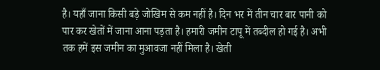है। यहाँ जाना किसी बड़े जोखिम से कम नहीं है। दिन भर में तीन चार बार पानी को पार कर खेतों में जाना आना पड़ता है। हमारी जमीन टापू में तब्दील हो गई है। अभी तक हमें इस जमीन का मुआवजा नहीं मिला है। खेती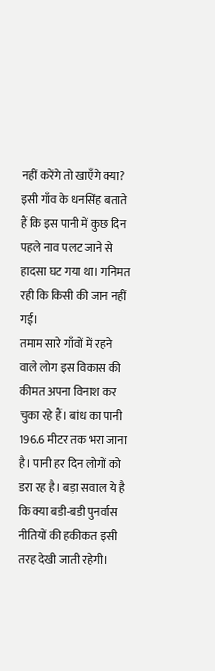नहीं करेंगे तो खाएँगे क्या? इसी गाँव के धनसिंह बताते हैं कि इस पानी में कुछ दिन पहले नाव पलट जाने से हादसा घट गया था। गनिमत रही कि किसी की जान नहीं गई।
तमाम सारे गाँवों में रहने वाले लोग इस विकास की कीमत अपना विनाश कर चुका रहे हैं। बांध का पानी 196.6 मीटर तक भरा जाना है। पानी हर दिन लोगों को डरा रह है। बड़ा सवाल ये है कि क्या बडी-बडी पुनर्वास नीतियों की हकीकत इसी तरह देखी जाती रहेगी।